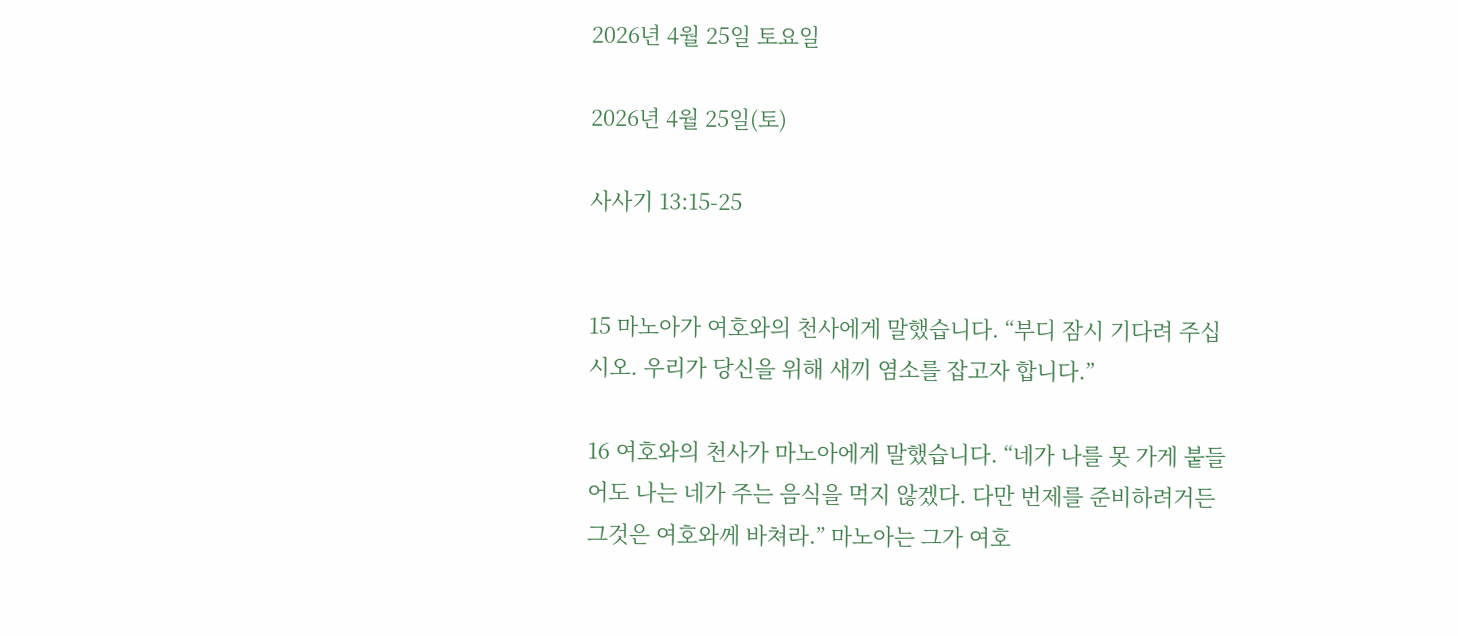2026년 4월 25일 토요일

2026년 4월 25일(토)

사사기 13:15-25


15 마노아가 여호와의 천사에게 말했습니다. “부디 잠시 기다려 주십시오. 우리가 당신을 위해 새끼 염소를 잡고자 합니다.”

16 여호와의 천사가 마노아에게 말했습니다. “네가 나를 못 가게 붙들어도 나는 네가 주는 음식을 먹지 않겠다. 다만 번제를 준비하려거든 그것은 여호와께 바쳐라.” 마노아는 그가 여호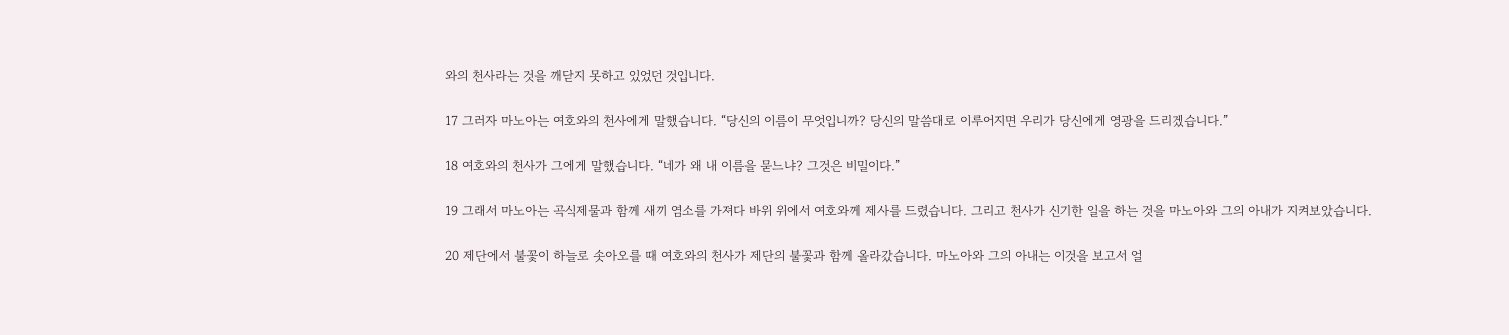와의 천사라는 것을 깨닫지 못하고 있었던 것입니다.

17 그러자 마노아는 여호와의 천사에게 말했습니다. “당신의 이름이 무엇입니까? 당신의 말씀대로 이루어지면 우리가 당신에게 영광을 드리겠습니다.”

18 여호와의 천사가 그에게 말했습니다. “네가 왜 내 이름을 묻느냐? 그것은 비밀이다.”

19 그래서 마노아는 곡식제물과 함께 새끼 염소를 가져다 바위 위에서 여호와께 제사를 드렸습니다. 그리고 천사가 신기한 일을 하는 것을 마노아와 그의 아내가 지켜보았습니다.

20 제단에서 불꽃이 하늘로 솟아오를 때 여호와의 천사가 제단의 불꽃과 함께 올라갔습니다. 마노아와 그의 아내는 이것을 보고서 얼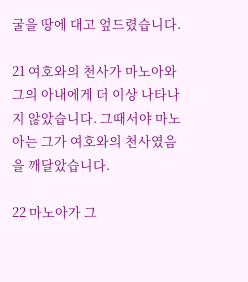굴을 땅에 대고 엎드렸습니다.

21 여호와의 천사가 마노아와 그의 아내에게 더 이상 나타나지 않았습니다. 그때서야 마노아는 그가 여호와의 천사였음을 깨달았습니다.

22 마노아가 그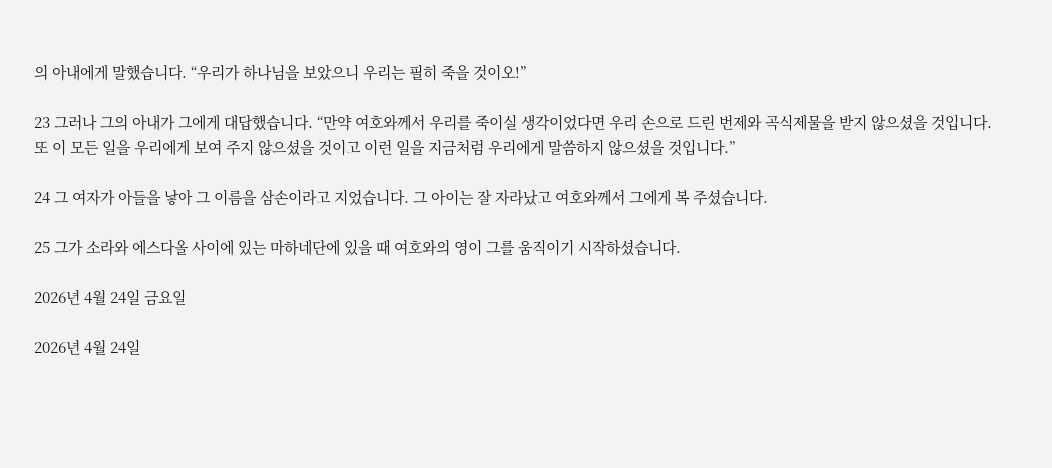의 아내에게 말했습니다. “우리가 하나님을 보았으니 우리는 필히 죽을 것이오!”

23 그러나 그의 아내가 그에게 대답했습니다. “만약 여호와께서 우리를 죽이실 생각이었다면 우리 손으로 드린 번제와 곡식제물을 받지 않으셨을 것입니다. 또 이 모든 일을 우리에게 보여 주지 않으셨을 것이고 이런 일을 지금처럼 우리에게 말씀하지 않으셨을 것입니다.”

24 그 여자가 아들을 낳아 그 이름을 삼손이라고 지었습니다. 그 아이는 잘 자라났고 여호와께서 그에게 복 주셨습니다.

25 그가 소라와 에스다올 사이에 있는 마하네단에 있을 때 여호와의 영이 그를 움직이기 시작하셨습니다.

2026년 4월 24일 금요일

2026년 4월 24일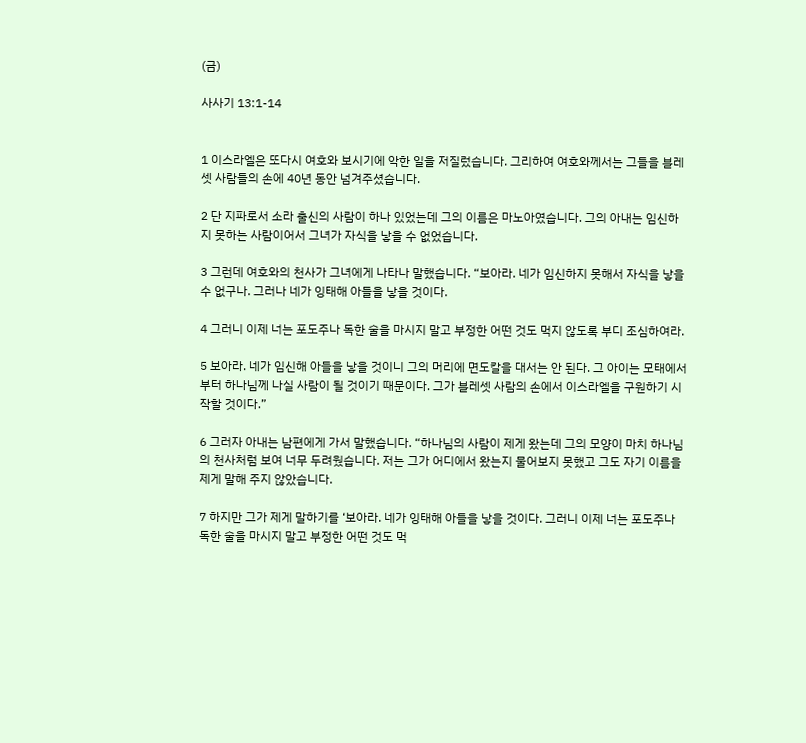(금)

사사기 13:1-14


1 이스라엘은 또다시 여호와 보시기에 악한 일을 저질렀습니다. 그리하여 여호와께서는 그들을 블레셋 사람들의 손에 40년 동안 넘겨주셨습니다.

2 단 지파로서 소라 출신의 사람이 하나 있었는데 그의 이름은 마노아였습니다. 그의 아내는 임신하지 못하는 사람이어서 그녀가 자식을 낳을 수 없었습니다.

3 그런데 여호와의 천사가 그녀에게 나타나 말했습니다. “보아라. 네가 임신하지 못해서 자식을 낳을 수 없구나. 그러나 네가 잉태해 아들을 낳을 것이다.

4 그러니 이제 너는 포도주나 독한 술을 마시지 말고 부정한 어떤 것도 먹지 않도록 부디 조심하여라.

5 보아라. 네가 임신해 아들을 낳을 것이니 그의 머리에 면도칼을 대서는 안 된다. 그 아이는 모태에서부터 하나님께 나실 사람이 될 것이기 때문이다. 그가 블레셋 사람의 손에서 이스라엘을 구원하기 시작할 것이다.”

6 그러자 아내는 남편에게 가서 말했습니다. “하나님의 사람이 제게 왔는데 그의 모양이 마치 하나님의 천사처럼 보여 너무 두려웠습니다. 저는 그가 어디에서 왔는지 물어보지 못했고 그도 자기 이름을 제게 말해 주지 않았습니다.

7 하지만 그가 제게 말하기를 ‘보아라. 네가 잉태해 아들을 낳을 것이다. 그러니 이제 너는 포도주나 독한 술을 마시지 말고 부정한 어떤 것도 먹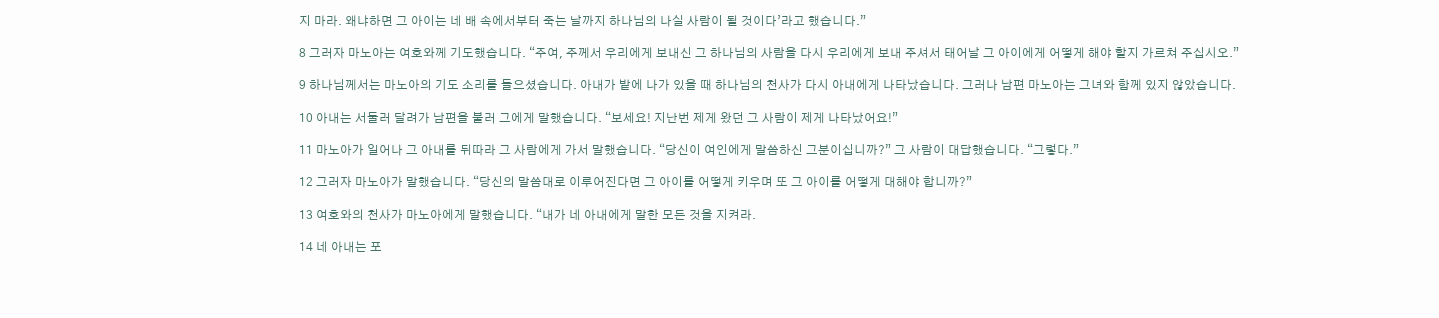지 마라. 왜냐하면 그 아이는 네 배 속에서부터 죽는 날까지 하나님의 나실 사람이 될 것이다’라고 했습니다.”

8 그러자 마노아는 여호와께 기도했습니다. “주여, 주께서 우리에게 보내신 그 하나님의 사람을 다시 우리에게 보내 주셔서 태어날 그 아이에게 어떻게 해야 할지 가르쳐 주십시오.”

9 하나님께서는 마노아의 기도 소리를 들으셨습니다. 아내가 밭에 나가 있을 때 하나님의 천사가 다시 아내에게 나타났습니다. 그러나 남편 마노아는 그녀와 함께 있지 않았습니다.

10 아내는 서둘러 달려가 남편을 불러 그에게 말했습니다. “보세요! 지난번 제게 왔던 그 사람이 제게 나타났어요!”

11 마노아가 일어나 그 아내를 뒤따라 그 사람에게 가서 말했습니다. “당신이 여인에게 말씀하신 그분이십니까?” 그 사람이 대답했습니다. “그렇다.”

12 그러자 마노아가 말했습니다. “당신의 말씀대로 이루어진다면 그 아이를 어떻게 키우며 또 그 아이를 어떻게 대해야 합니까?”

13 여호와의 천사가 마노아에게 말했습니다. “내가 네 아내에게 말한 모든 것을 지켜라.

14 네 아내는 포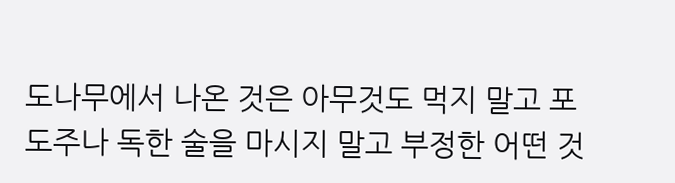도나무에서 나온 것은 아무것도 먹지 말고 포도주나 독한 술을 마시지 말고 부정한 어떤 것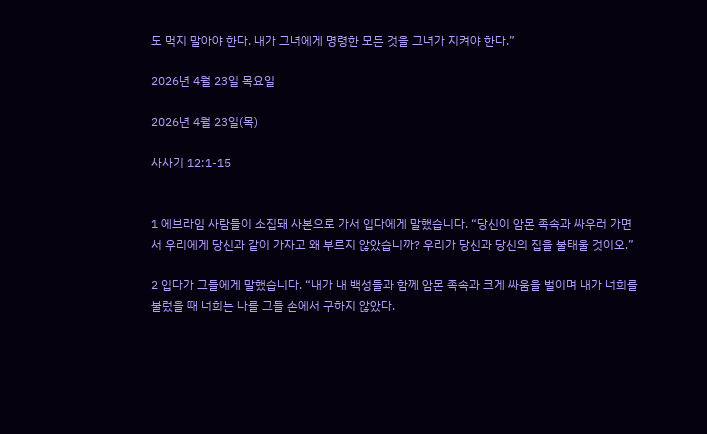도 먹지 말아야 한다. 내가 그녀에게 명령한 모든 것을 그녀가 지켜야 한다.”

2026년 4월 23일 목요일

2026년 4월 23일(목)

사사기 12:1-15


1 에브라임 사람들이 소집돼 사본으로 가서 입다에게 말했습니다. “당신이 암몬 족속과 싸우러 가면서 우리에게 당신과 같이 가자고 왜 부르지 않았습니까? 우리가 당신과 당신의 집을 불태울 것이오.”

2 입다가 그들에게 말했습니다. “내가 내 백성들과 함께 암몬 족속과 크게 싸움을 벌이며 내가 너희를 불렀을 때 너희는 나를 그들 손에서 구하지 않았다.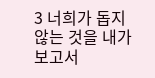3 너희가 돕지 않는 것을 내가 보고서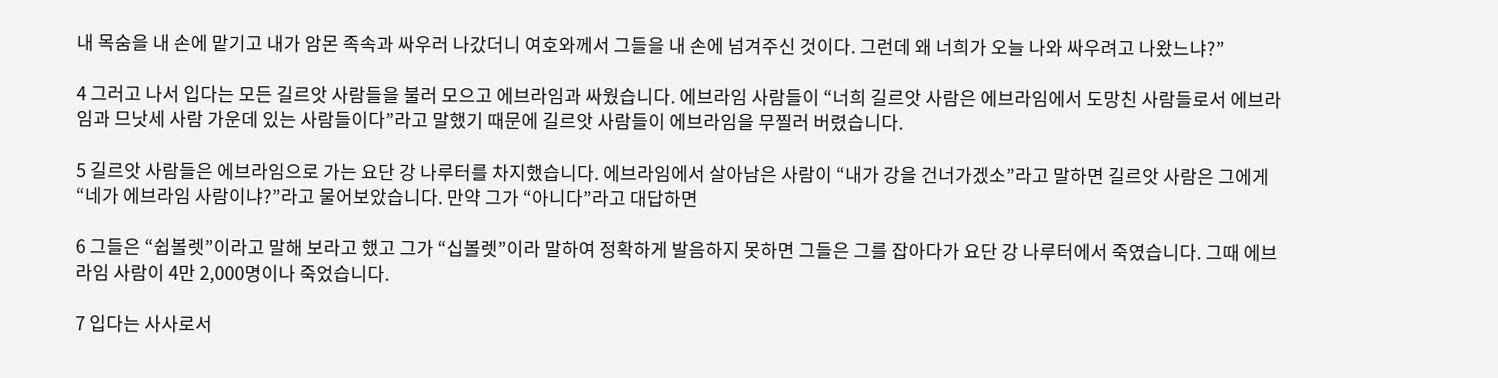내 목숨을 내 손에 맡기고 내가 암몬 족속과 싸우러 나갔더니 여호와께서 그들을 내 손에 넘겨주신 것이다. 그런데 왜 너희가 오늘 나와 싸우려고 나왔느냐?”

4 그러고 나서 입다는 모든 길르앗 사람들을 불러 모으고 에브라임과 싸웠습니다. 에브라임 사람들이 “너희 길르앗 사람은 에브라임에서 도망친 사람들로서 에브라임과 므낫세 사람 가운데 있는 사람들이다”라고 말했기 때문에 길르앗 사람들이 에브라임을 무찔러 버렸습니다.

5 길르앗 사람들은 에브라임으로 가는 요단 강 나루터를 차지했습니다. 에브라임에서 살아남은 사람이 “내가 강을 건너가겠소”라고 말하면 길르앗 사람은 그에게 “네가 에브라임 사람이냐?”라고 물어보았습니다. 만약 그가 “아니다”라고 대답하면

6 그들은 “쉽볼렛”이라고 말해 보라고 했고 그가 “십볼렛”이라 말하여 정확하게 발음하지 못하면 그들은 그를 잡아다가 요단 강 나루터에서 죽였습니다. 그때 에브라임 사람이 4만 2,000명이나 죽었습니다.

7 입다는 사사로서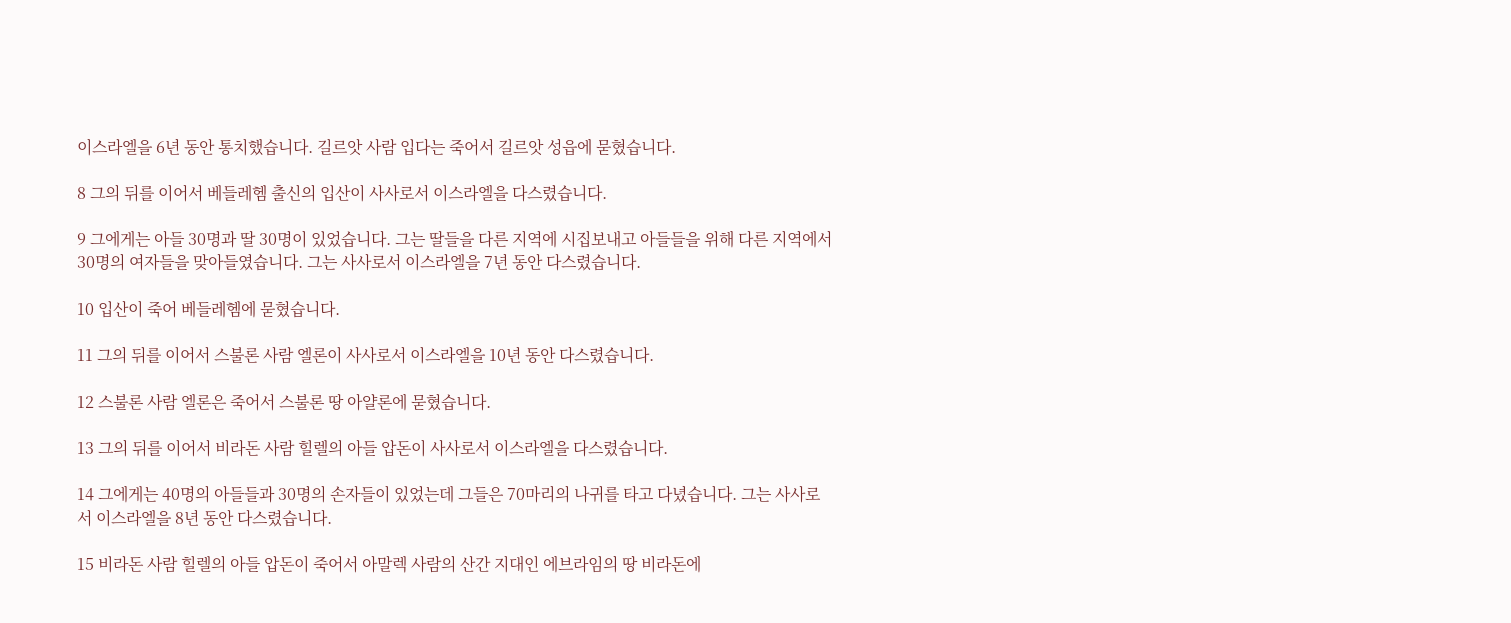이스라엘을 6년 동안 통치했습니다. 길르앗 사람 입다는 죽어서 길르앗 성읍에 묻혔습니다.

8 그의 뒤를 이어서 베들레헴 출신의 입산이 사사로서 이스라엘을 다스렸습니다.

9 그에게는 아들 30명과 딸 30명이 있었습니다. 그는 딸들을 다른 지역에 시집보내고 아들들을 위해 다른 지역에서 30명의 여자들을 맞아들였습니다. 그는 사사로서 이스라엘을 7년 동안 다스렸습니다.

10 입산이 죽어 베들레헴에 묻혔습니다.

11 그의 뒤를 이어서 스불론 사람 엘론이 사사로서 이스라엘을 10년 동안 다스렸습니다.

12 스불론 사람 엘론은 죽어서 스불론 땅 아얄론에 묻혔습니다.

13 그의 뒤를 이어서 비라돈 사람 힐렐의 아들 압돈이 사사로서 이스라엘을 다스렸습니다.

14 그에게는 40명의 아들들과 30명의 손자들이 있었는데 그들은 70마리의 나귀를 타고 다녔습니다. 그는 사사로서 이스라엘을 8년 동안 다스렸습니다.

15 비라돈 사람 힐렐의 아들 압돈이 죽어서 아말렉 사람의 산간 지대인 에브라임의 땅 비라돈에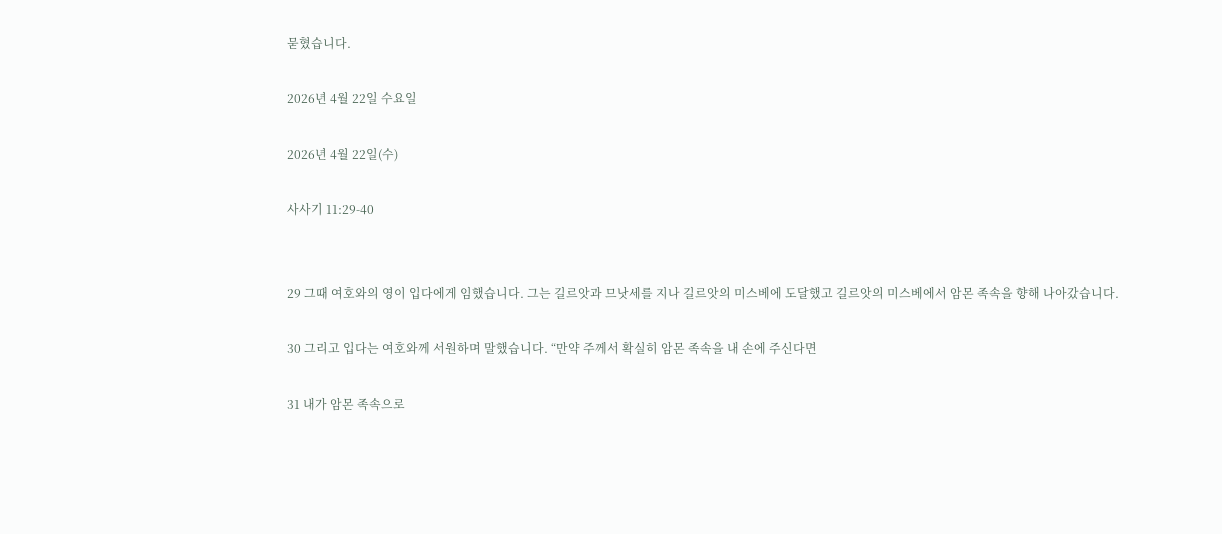묻혔습니다.

2026년 4월 22일 수요일

2026년 4월 22일(수)

사사기 11:29-40


29 그때 여호와의 영이 입다에게 임했습니다. 그는 길르앗과 므낫세를 지나 길르앗의 미스베에 도달했고 길르앗의 미스베에서 암몬 족속을 향해 나아갔습니다.

30 그리고 입다는 여호와께 서원하며 말했습니다. “만약 주께서 확실히 암몬 족속을 내 손에 주신다면

31 내가 암몬 족속으로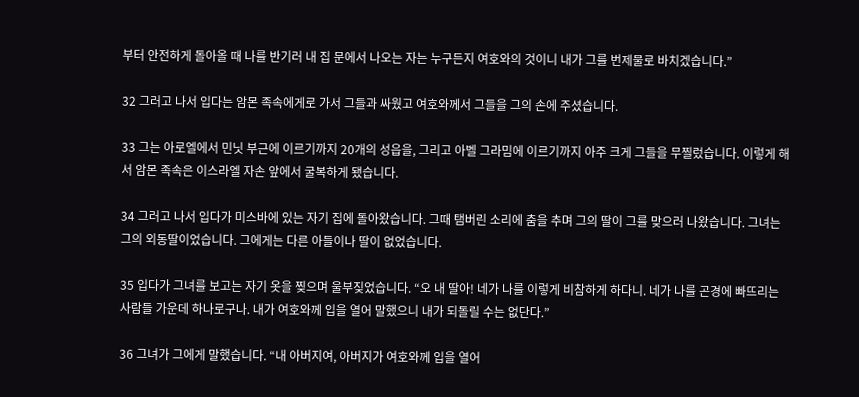부터 안전하게 돌아올 때 나를 반기러 내 집 문에서 나오는 자는 누구든지 여호와의 것이니 내가 그를 번제물로 바치겠습니다.”

32 그러고 나서 입다는 암몬 족속에게로 가서 그들과 싸웠고 여호와께서 그들을 그의 손에 주셨습니다.

33 그는 아로엘에서 민닛 부근에 이르기까지 20개의 성읍을, 그리고 아벨 그라밈에 이르기까지 아주 크게 그들을 무찔렀습니다. 이렇게 해서 암몬 족속은 이스라엘 자손 앞에서 굴복하게 됐습니다.

34 그러고 나서 입다가 미스바에 있는 자기 집에 돌아왔습니다. 그때 탬버린 소리에 춤을 추며 그의 딸이 그를 맞으러 나왔습니다. 그녀는 그의 외동딸이었습니다. 그에게는 다른 아들이나 딸이 없었습니다.

35 입다가 그녀를 보고는 자기 옷을 찢으며 울부짖었습니다. “오 내 딸아! 네가 나를 이렇게 비참하게 하다니. 네가 나를 곤경에 빠뜨리는 사람들 가운데 하나로구나. 내가 여호와께 입을 열어 말했으니 내가 되돌릴 수는 없단다.”

36 그녀가 그에게 말했습니다. “내 아버지여, 아버지가 여호와께 입을 열어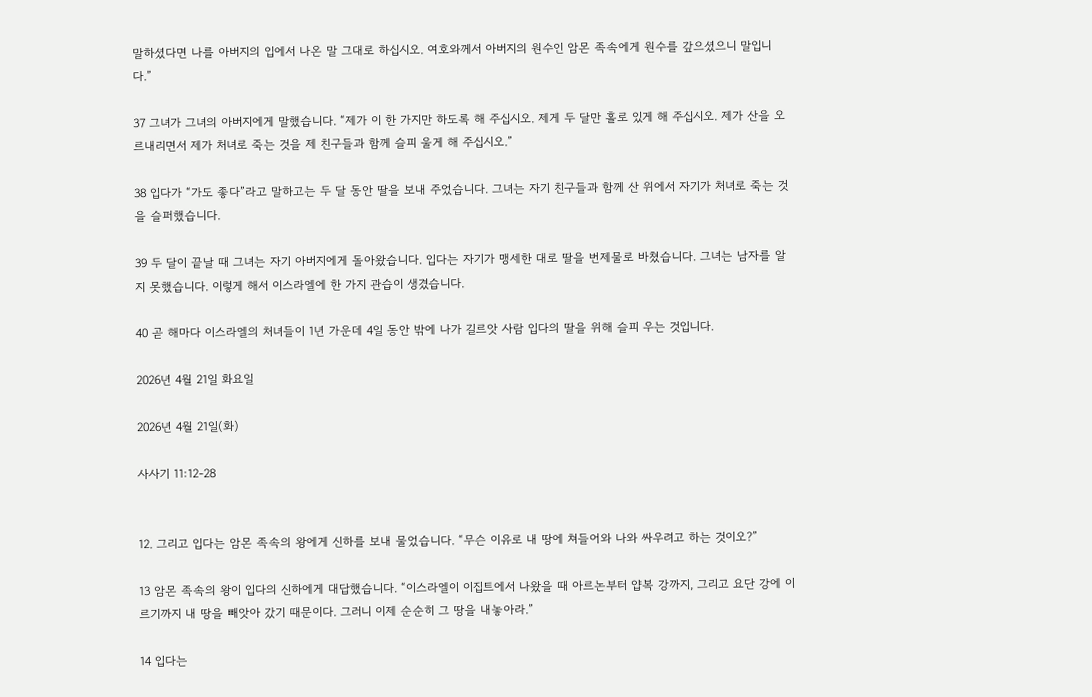말하셨다면 나를 아버지의 입에서 나온 말 그대로 하십시오. 여호와께서 아버지의 원수인 암몬 족속에게 원수를 갚으셨으니 말입니다.”

37 그녀가 그녀의 아버지에게 말했습니다. “제가 이 한 가지만 하도록 해 주십시오. 제게 두 달만 홀로 있게 해 주십시오. 제가 산을 오르내리면서 제가 처녀로 죽는 것을 제 친구들과 함께 슬피 울게 해 주십시오.”

38 입다가 “가도 좋다”라고 말하고는 두 달 동안 딸을 보내 주었습니다. 그녀는 자기 친구들과 함께 산 위에서 자기가 처녀로 죽는 것을 슬퍼했습니다.

39 두 달이 끝날 때 그녀는 자기 아버지에게 돌아왔습니다. 입다는 자기가 맹세한 대로 딸을 번제물로 바쳤습니다. 그녀는 남자를 알지 못했습니다. 이렇게 해서 이스라엘에 한 가지 관습이 생겼습니다.

40 곧 해마다 이스라엘의 처녀들이 1년 가운데 4일 동안 밖에 나가 길르앗 사람 입다의 딸을 위해 슬피 우는 것입니다.

2026년 4월 21일 화요일

2026년 4월 21일(화)

사사기 11:12-28


12. 그리고 입다는 암몬 족속의 왕에게 신하를 보내 물었습니다. “무슨 이유로 내 땅에 쳐들어와 나와 싸우려고 하는 것이오?”

13 암몬 족속의 왕이 입다의 신하에게 대답했습니다. “이스라엘이 이집트에서 나왔을 때 아르논부터 얍복 강까지, 그리고 요단 강에 이르기까지 내 땅을 빼앗아 갔기 때문이다. 그러니 이제 순순히 그 땅을 내놓아라.”

14 입다는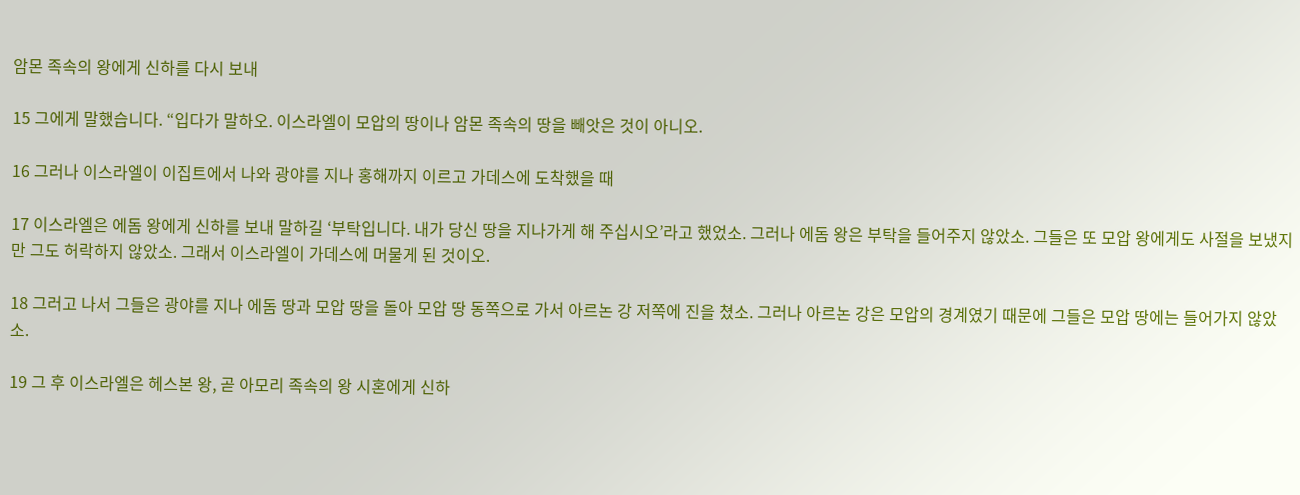암몬 족속의 왕에게 신하를 다시 보내

15 그에게 말했습니다. “입다가 말하오. 이스라엘이 모압의 땅이나 암몬 족속의 땅을 빼앗은 것이 아니오.

16 그러나 이스라엘이 이집트에서 나와 광야를 지나 홍해까지 이르고 가데스에 도착했을 때

17 이스라엘은 에돔 왕에게 신하를 보내 말하길 ‘부탁입니다. 내가 당신 땅을 지나가게 해 주십시오’라고 했었소. 그러나 에돔 왕은 부탁을 들어주지 않았소. 그들은 또 모압 왕에게도 사절을 보냈지만 그도 허락하지 않았소. 그래서 이스라엘이 가데스에 머물게 된 것이오.

18 그러고 나서 그들은 광야를 지나 에돔 땅과 모압 땅을 돌아 모압 땅 동쪽으로 가서 아르논 강 저쪽에 진을 쳤소. 그러나 아르논 강은 모압의 경계였기 때문에 그들은 모압 땅에는 들어가지 않았소.

19 그 후 이스라엘은 헤스본 왕, 곧 아모리 족속의 왕 시혼에게 신하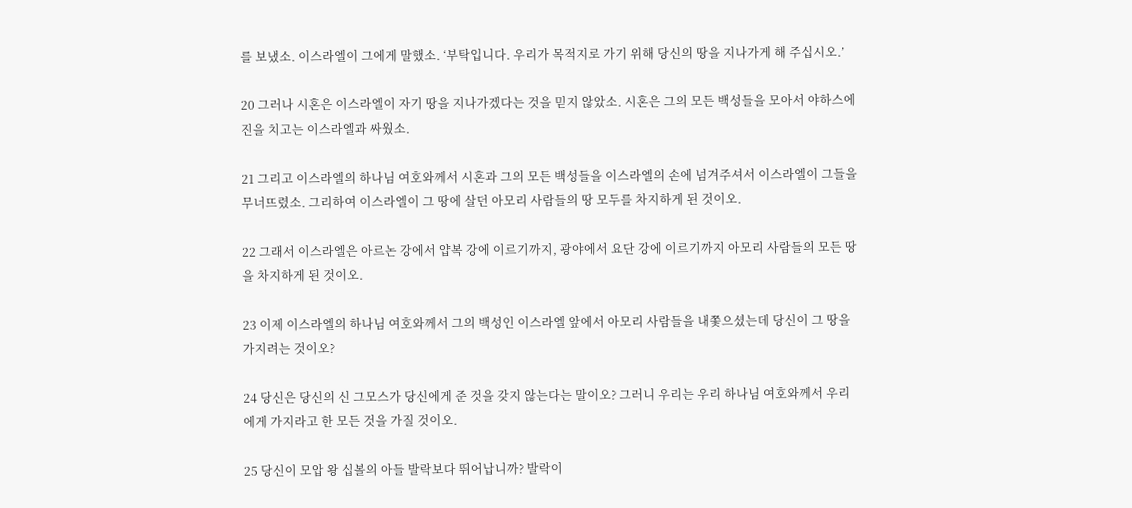를 보냈소. 이스라엘이 그에게 말했소. ‘부탁입니다. 우리가 목적지로 가기 위해 당신의 땅을 지나가게 해 주십시오.’

20 그러나 시혼은 이스라엘이 자기 땅을 지나가겠다는 것을 믿지 않았소. 시혼은 그의 모든 백성들을 모아서 야하스에 진을 치고는 이스라엘과 싸웠소.

21 그리고 이스라엘의 하나님 여호와께서 시혼과 그의 모든 백성들을 이스라엘의 손에 넘겨주셔서 이스라엘이 그들을 무너뜨렸소. 그리하여 이스라엘이 그 땅에 살던 아모리 사람들의 땅 모두를 차지하게 된 것이오.

22 그래서 이스라엘은 아르논 강에서 얍복 강에 이르기까지, 광야에서 요단 강에 이르기까지 아모리 사람들의 모든 땅을 차지하게 된 것이오.

23 이제 이스라엘의 하나님 여호와께서 그의 백성인 이스라엘 앞에서 아모리 사람들을 내쫓으셨는데 당신이 그 땅을 가지려는 것이오?

24 당신은 당신의 신 그모스가 당신에게 준 것을 갖지 않는다는 말이오? 그러니 우리는 우리 하나님 여호와께서 우리에게 가지라고 한 모든 것을 가질 것이오.

25 당신이 모압 왕 십볼의 아들 발락보다 뛰어납니까? 발락이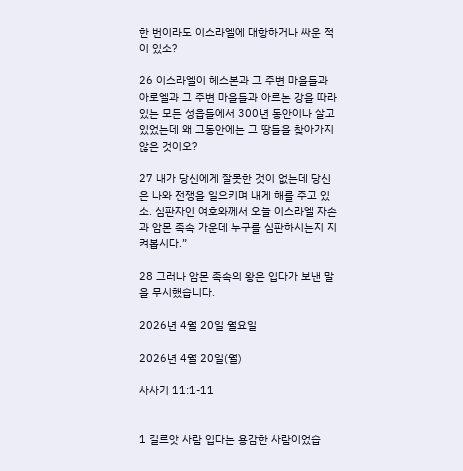한 번이라도 이스라엘에 대항하거나 싸운 적이 있소?

26 이스라엘이 헤스본과 그 주변 마을들과 아로엘과 그 주변 마을들과 아르논 강을 따라 있는 모든 성읍들에서 300년 동안이나 살고 있었는데 왜 그동안에는 그 땅들을 찾아가지 않은 것이오?

27 내가 당신에게 잘못한 것이 없는데 당신은 나와 전쟁을 일으키며 내게 해를 주고 있소. 심판자인 여호와께서 오늘 이스라엘 자손과 암몬 족속 가운데 누구를 심판하시는지 지켜봅시다.”

28 그러나 암몬 족속의 왕은 입다가 보낸 말을 무시했습니다.

2026년 4월 20일 월요일

2026년 4월 20일(월)

사사기 11:1-11


1 길르앗 사람 입다는 용감한 사람이었습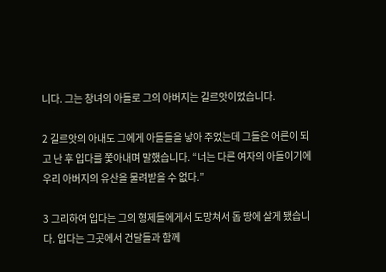니다. 그는 창녀의 아들로 그의 아버지는 길르앗이었습니다.

2 길르앗의 아내도 그에게 아들들을 낳아 주었는데 그들은 어른이 되고 난 후 입다를 쫓아내며 말했습니다. “너는 다른 여자의 아들이기에 우리 아버지의 유산을 물려받을 수 없다.”

3 그리하여 입다는 그의 형제들에게서 도망쳐서 돕 땅에 살게 됐습니다. 입다는 그곳에서 건달들과 함께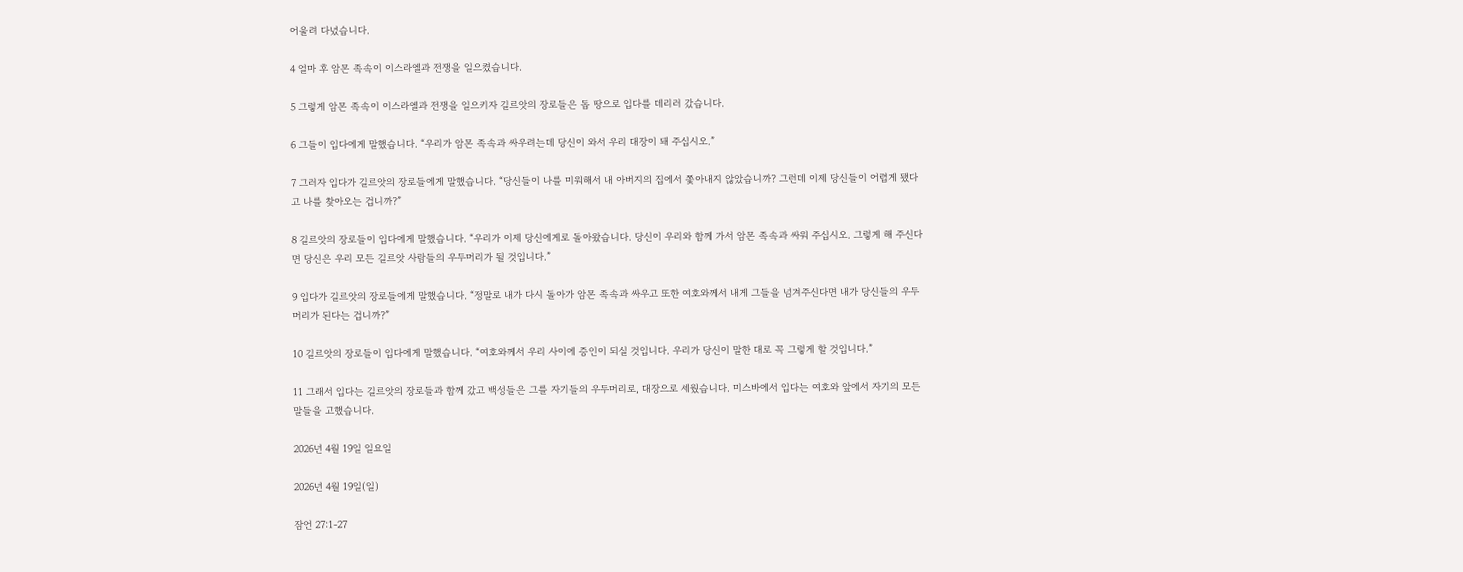어울려 다녔습니다.

4 얼마 후 암몬 족속이 이스라엘과 전쟁을 일으켰습니다.

5 그렇게 암몬 족속이 이스라엘과 전쟁을 일으키자 길르앗의 장로들은 돕 땅으로 입다를 데리러 갔습니다.

6 그들이 입다에게 말했습니다. “우리가 암몬 족속과 싸우려는데 당신이 와서 우리 대장이 돼 주십시오.”

7 그러자 입다가 길르앗의 장로들에게 말했습니다. “당신들이 나를 미워해서 내 아버지의 집에서 쫓아내지 않았습니까? 그런데 이제 당신들이 어렵게 됐다고 나를 찾아오는 겁니까?”

8 길르앗의 장로들이 입다에게 말했습니다. “우리가 이제 당신에게로 돌아왔습니다. 당신이 우리와 함께 가서 암몬 족속과 싸워 주십시오. 그렇게 해 주신다면 당신은 우리 모든 길르앗 사람들의 우두머리가 될 것입니다.”

9 입다가 길르앗의 장로들에게 말했습니다. “정말로 내가 다시 돌아가 암몬 족속과 싸우고 또한 여호와께서 내게 그들을 넘겨주신다면 내가 당신들의 우두머리가 된다는 겁니까?”

10 길르앗의 장로들이 입다에게 말했습니다. “여호와께서 우리 사이에 증인이 되실 것입니다. 우리가 당신이 말한 대로 꼭 그렇게 할 것입니다.”

11 그래서 입다는 길르앗의 장로들과 함께 갔고 백성들은 그를 자기들의 우두머리로, 대장으로 세웠습니다. 미스바에서 입다는 여호와 앞에서 자기의 모든 말들을 고했습니다.

2026년 4월 19일 일요일

2026년 4월 19일(일)

잠언 27:1-27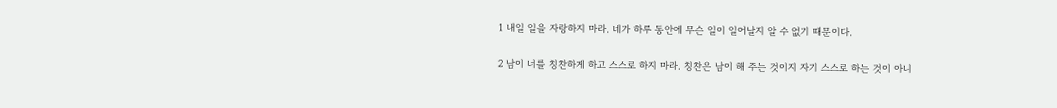1 내일 일을 자랑하지 마라. 네가 하루 동안에 무슨 일이 일어날지 알 수 없기 때문이다.

2 남이 너를 칭찬하게 하고 스스로 하지 마라. 칭찬은 남이 해 주는 것이지 자기 스스로 하는 것이 아니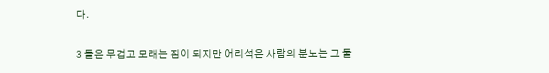다.

3 돌은 무겁고 모래는 짐이 되지만 어리석은 사람의 분노는 그 둘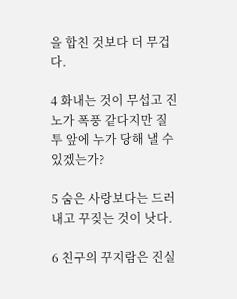을 합친 것보다 더 무겁다.

4 화내는 것이 무섭고 진노가 폭풍 같다지만 질투 앞에 누가 당해 낼 수 있겠는가?

5 숨은 사랑보다는 드러내고 꾸짖는 것이 낫다.

6 친구의 꾸지람은 진실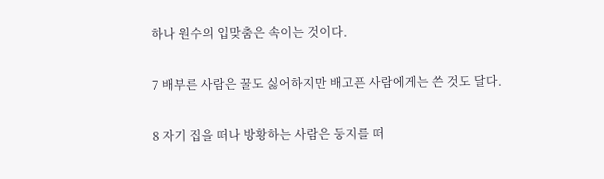하나 원수의 입맞춤은 속이는 것이다.

7 배부른 사람은 꿀도 싫어하지만 배고픈 사람에게는 쓴 것도 달다.

8 자기 집을 떠나 방황하는 사람은 둥지를 떠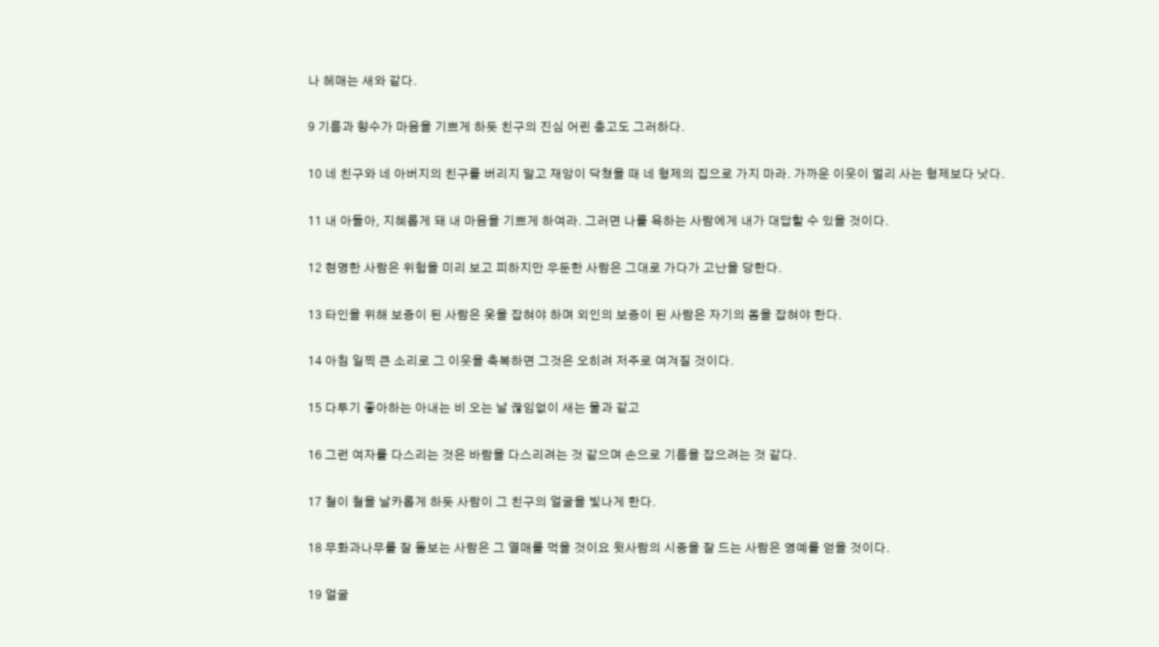나 헤매는 새와 같다.

9 기름과 향수가 마음을 기쁘게 하듯 친구의 진심 어린 충고도 그러하다.

10 네 친구와 네 아버지의 친구를 버리지 말고 재앙이 닥쳤을 때 네 형제의 집으로 가지 마라. 가까운 이웃이 멀리 사는 형제보다 낫다.

11 내 아들아, 지혜롭게 돼 내 마음을 기쁘게 하여라. 그러면 나를 욕하는 사람에게 내가 대답할 수 있을 것이다.

12 현명한 사람은 위험을 미리 보고 피하지만 우둔한 사람은 그대로 가다가 고난을 당한다.

13 타인을 위해 보증이 된 사람은 옷을 잡혀야 하며 외인의 보증이 된 사람은 자기의 몸을 잡혀야 한다.

14 아침 일찍 큰 소리로 그 이웃을 축복하면 그것은 오히려 저주로 여겨질 것이다.

15 다투기 좋아하는 아내는 비 오는 날 끊임없이 새는 물과 같고

16 그런 여자를 다스리는 것은 바람을 다스리려는 것 같으며 손으로 기름을 잡으려는 것 같다.

17 철이 철을 날카롭게 하듯 사람이 그 친구의 얼굴을 빛나게 한다.

18 무화과나무를 잘 돌보는 사람은 그 열매를 먹을 것이요 윗사람의 시중을 잘 드는 사람은 영예를 얻을 것이다.

19 얼굴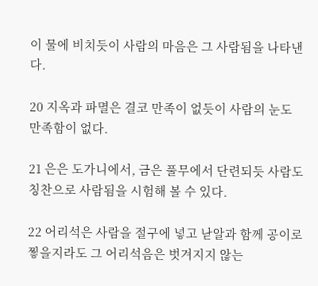이 물에 비치듯이 사람의 마음은 그 사람됨을 나타낸다.

20 지옥과 파멸은 결코 만족이 없듯이 사람의 눈도 만족함이 없다.

21 은은 도가니에서, 금은 풀무에서 단련되듯 사람도 칭찬으로 사람됨을 시험해 볼 수 있다.

22 어리석은 사람을 절구에 넣고 낟알과 함께 공이로 찧을지라도 그 어리석음은 벗겨지지 않는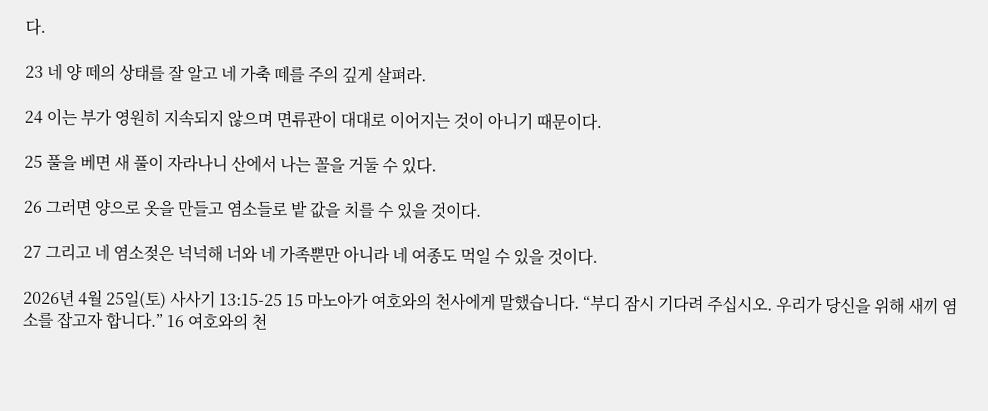다.

23 네 양 떼의 상태를 잘 알고 네 가축 떼를 주의 깊게 살펴라.

24 이는 부가 영원히 지속되지 않으며 면류관이 대대로 이어지는 것이 아니기 때문이다.

25 풀을 베면 새 풀이 자라나니 산에서 나는 꼴을 거둘 수 있다.

26 그러면 양으로 옷을 만들고 염소들로 밭 값을 치를 수 있을 것이다.

27 그리고 네 염소젖은 넉넉해 너와 네 가족뿐만 아니라 네 여종도 먹일 수 있을 것이다.

2026년 4월 25일(토) 사사기 13:15-25 15 마노아가 여호와의 천사에게 말했습니다. “부디 잠시 기다려 주십시오. 우리가 당신을 위해 새끼 염소를 잡고자 합니다.” 16 여호와의 천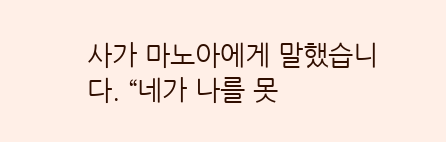사가 마노아에게 말했습니다. “네가 나를 못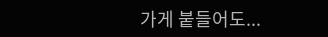가게 붙들어도...